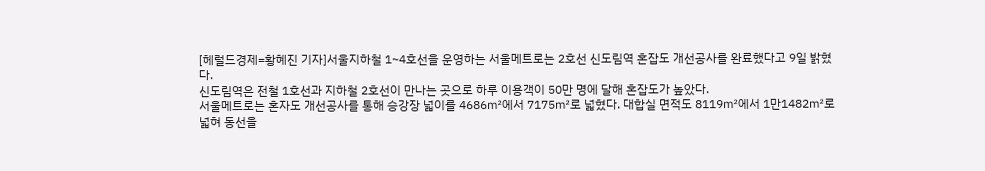[헤럴드경제=황혜진 기자]서울지하철 1~4호선을 운영하는 서울메트로는 2호선 신도림역 혼잡도 개선공사를 완료했다고 9일 밝혔다.
신도림역은 전철 1호선과 지하철 2호선이 만나는 곳으로 하루 이용객이 50만 명에 달해 혼잡도가 높았다.
서울메트로는 혼자도 개선공사를 통해 승강장 넓이를 4686㎡에서 7175㎡로 넓혔다. 대합실 면적도 8119㎡에서 1만1482㎡로 넓혀 동선을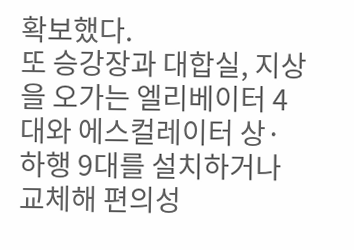확보했다.
또 승강장과 대합실, 지상을 오가는 엘리베이터 4대와 에스컬레이터 상·하행 9대를 설치하거나 교체해 편의성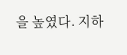을 높였다. 지하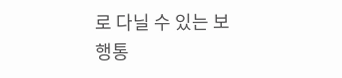로 다닐 수 있는 보행통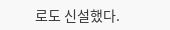로도 신설했다.